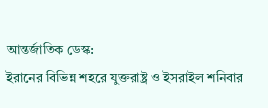আন্তর্জাতিক ডেস্ক:
ইরানের বিভিন্ন শহরে যুক্তরাষ্ট্র ও ইসরাইল শনিবার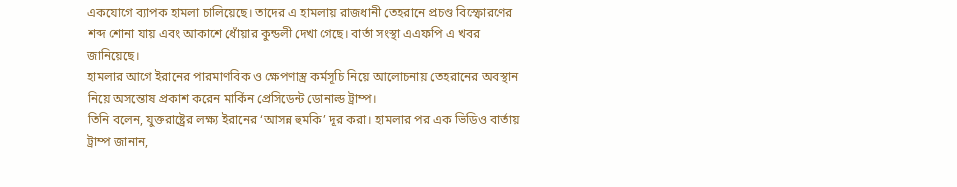একযোগে ব্যাপক হামলা চালিয়েছে। তাদের এ হামলায় রাজধানী তেহরানে প্রচণ্ড বিস্ফোরণের শব্দ শোনা যায় এবং আকাশে ধোঁয়ার কুন্ডলী দেখা গেছে। বার্তা সংস্থা এএফপি এ খবর জানিয়েছে।
হামলার আগে ইরানের পারমাণবিক ও ক্ষেপণাস্ত্র কর্মসূচি নিয়ে আলোচনায় তেহরানের অবস্থান নিয়ে অসন্তোষ প্রকাশ করেন মার্কিন প্রেসিডেন্ট ডোনাল্ড ট্রাম্প।
তিনি বলেন, যুক্তরাষ্ট্রের লক্ষ্য ইরানের ‘আসন্ন হুমকি’ দূর করা। হামলার পর এক ভিডিও বার্তায় ট্রাম্প জানান,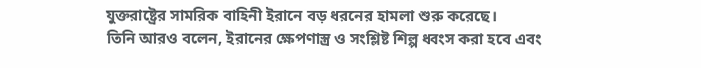যুক্তরাষ্ট্রের সামরিক বাহিনী ইরানে বড় ধরনের হামলা শুরু করেছে।
তিনি আরও বলেন, ইরানের ক্ষেপণাস্ত্র ও সংশ্লিষ্ট শিল্প ধ্বংস করা হবে এবং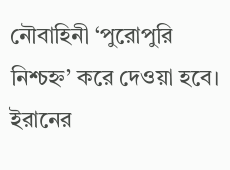নৌবাহিনী ‘পুরোপুরি নিশ্চহ্ন’ করে দেওয়া হবে।
ইরানের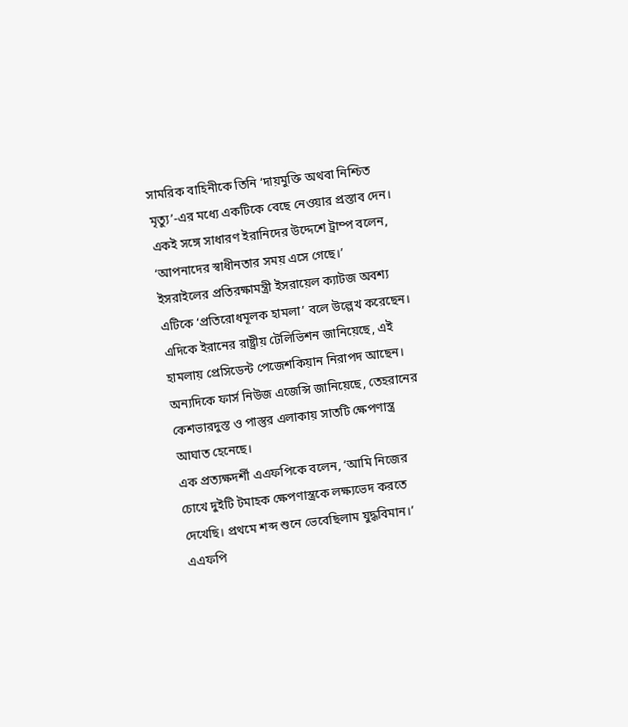সামরিক বাহিনীকে তিনি ‘দায়মুক্তি অথবা নিশ্চিত মৃত্যু’-এর মধ্যে একটিকে বেছে নেওয়ার প্রস্তাব দেন।
একই সঙ্গে সাধারণ ইরানিদের উদ্দেশে ট্রাম্প বলেন, ‘আপনাদের স্বাধীনতার সময় এসে গেছে।’
ইসরাইলের প্রতিরক্ষামন্ত্রী ইসরায়েল ক্যাটজ অবশ্য এটিকে ‘প্রতিরোধমূলক হামলা’ বলে উল্লেখ করেছেন।
এদিকে ইরানের রাষ্ট্রীয় টেলিভিশন জানিয়েছে, এই হামলায় প্রেসিডেন্ট পেজেশকিয়ান নিরাপদ আছেন।
অন্যদিকে ফার্স নিউজ এজেন্সি জানিয়েছে, তেহরানের কেশভারদুস্ত ও পাস্তুর এলাকায় সাতটি ক্ষেপণাস্ত্র আঘাত হেনেছে।
এক প্রত্যক্ষদর্শী এএফপিকে বলেন, ‘আমি নিজের চোখে দুইটি টমাহক ক্ষেপণাস্ত্রকে লক্ষ্যভেদ করতে দেখেছি। প্রথমে শব্দ শুনে ভেবেছিলাম যুদ্ধবিমান।’
এএফপি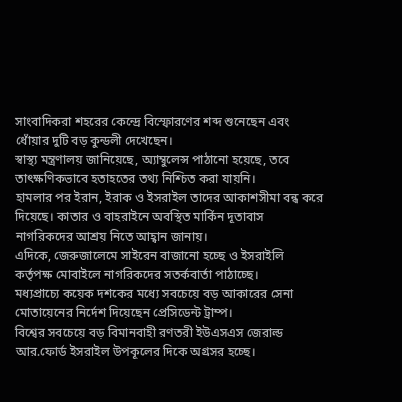সাংবাদিকরা শহরের কেন্দ্রে বিস্ফোরণের শব্দ শুনেছেন এবং ধোঁয়ার দুটি বড় কুন্ডলী দেখেছেন।
স্বাস্থ্য মন্ত্রণালয় জানিয়েছে, অ্যাম্বুলেন্স পাঠানো হয়েছে, তবে তাৎক্ষণিকভাবে হতাহতের তথ্য নিশ্চিত করা যায়নি।
হামলার পর ইরান, ইরাক ও ইসরাইল তাদের আকাশসীমা বন্ধ করে দিয়েছে। কাতার ও বাহরাইনে অবস্থিত মার্কিন দূতাবাস নাগরিকদের আশ্রয় নিতে আহ্বান জানায়।
এদিকে, জেরুজালেমে সাইরেন বাজানো হচ্ছে ও ইসরাইলি কর্তৃপক্ষ মোবাইলে নাগরিকদের সতর্কবার্তা পাঠাচ্ছে।
মধ্যপ্রাচ্যে কয়েক দশকের মধ্যে সবচেয়ে বড় আকারের সেনা মোতায়েনের নির্দেশ দিয়েছেন প্রেসিডেন্ট ট্রাম্প।
বিশ্বের সবচেয়ে বড় বিমানবাহী রণতরী ইউএসএস জেরাল্ড আর.ফোর্ড ইসরাইল উপকূলের দিকে অগ্রসর হচ্ছে।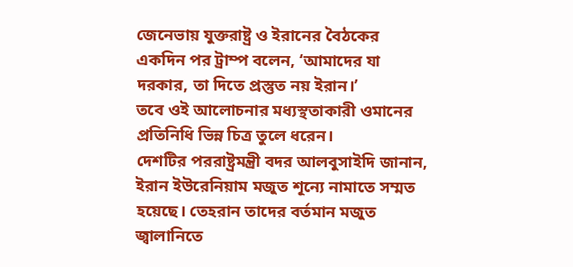জেনেভায় যুক্তরাষ্ট্র ও ইরানের বৈঠকের একদিন পর ট্রাম্প বলেন, ‘আমাদের যা দরকার, তা দিতে প্রস্তুত নয় ইরান।’
তবে ওই আলোচনার মধ্যস্থতাকারী ওমানের প্রতিনিধি ভিন্ন চিত্র তুলে ধরেন।
দেশটির পররাষ্ট্রমন্ত্রী বদর আলবুসাইদি জানান, ইরান ইউরেনিয়াম মজুত শূন্যে নামাতে সম্মত হয়েছে। তেহরান তাদের বর্তমান মজুত জ্বালানিতে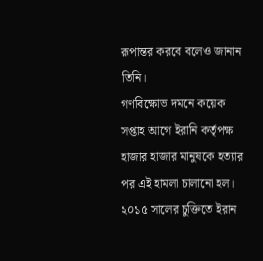রূপান্তর করবে বলেও জানান তিনি।
গণবিক্ষোভ দমনে কয়েক সপ্তাহ আগে ইরানি কর্তৃপক্ষ হাজার হাজার মানুষকে হত্যার পর এই হামলা চালানো হল।
২০১৫ সালের চুক্তিতে ইরান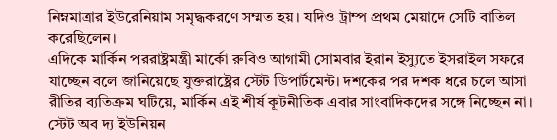নিম্নমাত্রার ইউরেনিয়াম সমৃদ্ধকরণে সম্মত হয়। যদিও ট্রাম্প প্রথম মেয়াদে সেটি বাতিল করেছিলেন।
এদিকে মার্কিন পররাষ্ট্রমন্ত্রী মার্কো রুবিও আগামী সোমবার ইরান ইস্যুতে ইসরাইল সফরে যাচ্ছেন বলে জানিয়েছে যুক্তরাষ্ট্রের স্টেট ডিপার্টমেন্ট। দশকের পর দশক ধরে চলে আসা রীতির ব্যতিক্রম ঘটিয়ে, মার্কিন এই শীর্ষ কূটনীতিক এবার সাংবাদিকদের সঙ্গে নিচ্ছেন না।
স্টেট অব দ্য ইউনিয়ন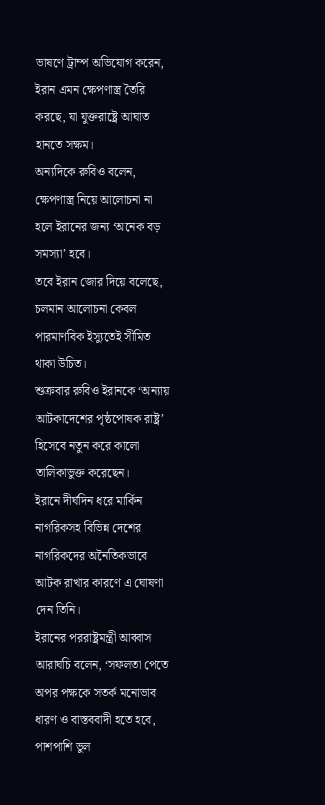ভাষণে ট্রাম্প অভিযোগ করেন, ইরান এমন ক্ষেপণাস্ত্র তৈরি করছে, যা যুক্তরাষ্ট্রে আঘাত হানতে সক্ষম।
অন্যদিকে রুবিও বলেন, ক্ষেপণাস্ত্র নিয়ে আলোচনা না হলে ইরানের জন্য ‘অনেক বড় সমস্যা’ হবে।
তবে ইরান জোর দিয়ে বলেছে, চলমান আলোচনা কেবল পারমাণবিক ইস্যুতেই সীমিত থাকা উচিত।
শুক্রবার রুবিও ইরানকে ‘অন্যায় আটকাদেশের পৃষ্ঠপোষক রাষ্ট্র’ হিসেবে নতুন করে কালো তালিকাভুক্ত করেছেন।
ইরানে দীর্ঘদিন ধরে মার্কিন নাগরিকসহ বিভিন্ন দেশের নাগরিকদের অনৈতিকভাবে আটক রাখার কারণে এ ঘোষণা দেন তিনি।
ইরানের পররাষ্ট্রমন্ত্রী আব্বাস আরাঘচি বলেন, ‘সফলতা পেতে অপর পক্ষকে সতর্ক মনোভাব ধারণ ও বাস্তববাদী হতে হবে, পাশপাশি ভুল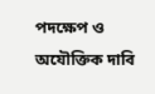পদক্ষেপ ও অযৌক্তিক দাবি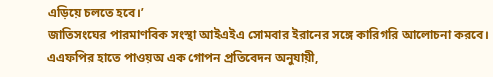এড়িয়ে চলতে হবে।’
জাতিসংঘের পারমাণবিক সংস্থা আইএইএ সোমবার ইরানের সঙ্গে কারিগরি আলোচনা করবে।
এএফপির হাতে পাওয়অ এক গোপন প্রতিবেদন অনুযায়ী,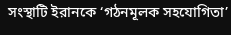সংস্থাটি ইরানকে ‘গঠনমূলক সহযোগিতা’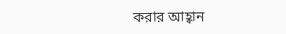করার আহ্বান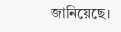জানিয়েছে।